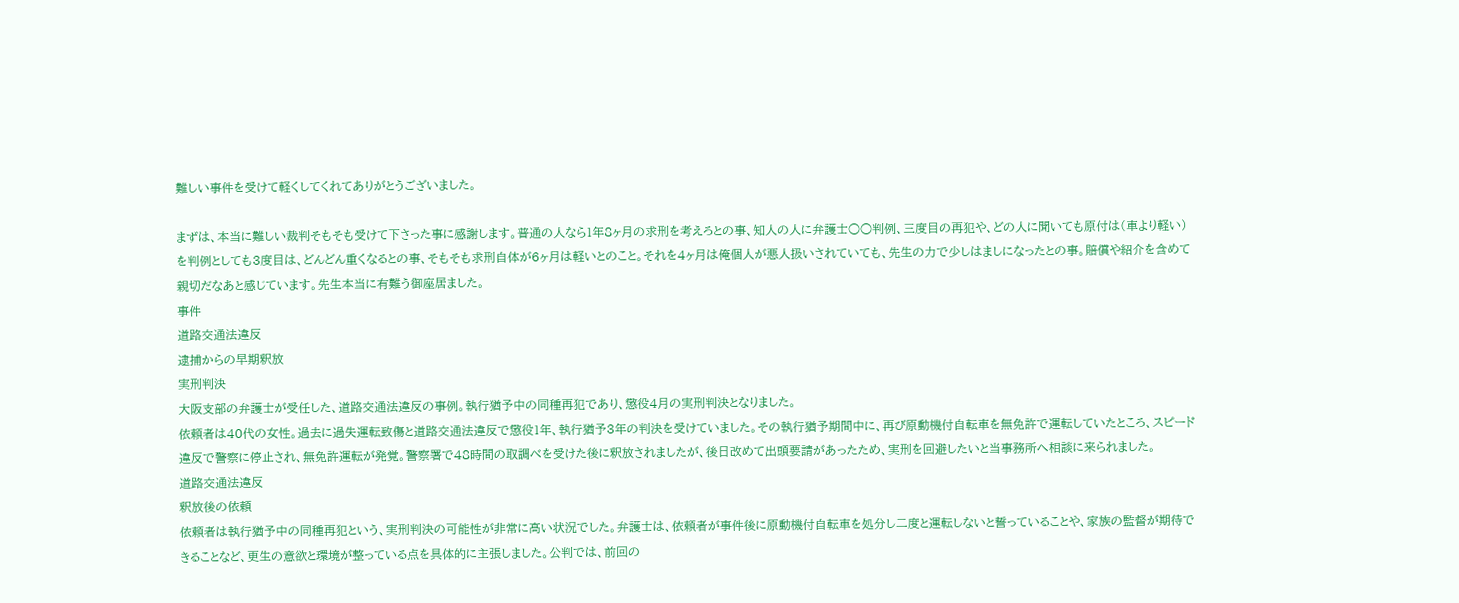難しい事件を受けて軽くしてくれてありがとうございました。

まずは、本当に難しい裁判そもそも受けて下さった事に感謝します。普通の人なら1年8ヶ月の求刑を考えろとの事、知人の人に弁護士○○判例、三度目の再犯や、どの人に聞いても原付は(車より軽い)を判例としても3度目は、どんどん重くなるとの事、そもそも求刑自体が6ヶ月は軽いとのこと。それを4ヶ月は俺個人が悪人扱いされていても、先生の力で少しはましになったとの事。賠償や紹介を含めて親切だなあと感じています。先生本当に有難う御座居ました。
事件
道路交通法違反
逮捕からの早期釈放
実刑判決
大阪支部の弁護士が受任した、道路交通法違反の事例。執行猶予中の同種再犯であり、懲役4月の実刑判決となりました。
依頼者は40代の女性。過去に過失運転致傷と道路交通法違反で懲役1年、執行猶予3年の判決を受けていました。その執行猶予期間中に、再び原動機付自転車を無免許で運転していたところ、スピード違反で警察に停止され、無免許運転が発覚。警察署で48時間の取調べを受けた後に釈放されましたが、後日改めて出頭要請があったため、実刑を回避したいと当事務所へ相談に来られました。
道路交通法違反
釈放後の依頼
依頼者は執行猶予中の同種再犯という、実刑判決の可能性が非常に高い状況でした。弁護士は、依頼者が事件後に原動機付自転車を処分し二度と運転しないと誓っていることや、家族の監督が期待できることなど、更生の意欲と環境が整っている点を具体的に主張しました。公判では、前回の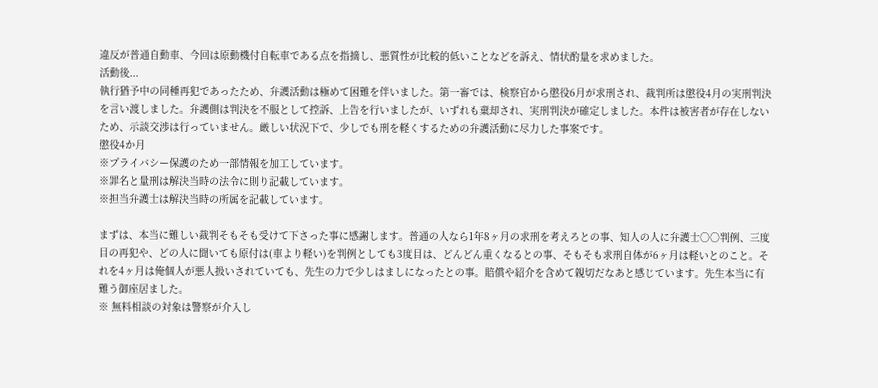違反が普通自動車、今回は原動機付自転車である点を指摘し、悪質性が比較的低いことなどを訴え、情状酌量を求めました。
活動後...
執行猶予中の同種再犯であったため、弁護活動は極めて困難を伴いました。第一審では、検察官から懲役6月が求刑され、裁判所は懲役4月の実刑判決を言い渡しました。弁護側は判決を不服として控訴、上告を行いましたが、いずれも棄却され、実刑判決が確定しました。本件は被害者が存在しないため、示談交渉は行っていません。厳しい状況下で、少しでも刑を軽くするための弁護活動に尽力した事案です。
懲役4か月
※プライバシー保護のため一部情報を加工しています。
※罪名と量刑は解決当時の法令に則り記載しています。
※担当弁護士は解決当時の所属を記載しています。

まずは、本当に難しい裁判そもそも受けて下さった事に感謝します。普通の人なら1年8ヶ月の求刑を考えろとの事、知人の人に弁護士○○判例、三度目の再犯や、どの人に聞いても原付は(車より軽い)を判例としても3度目は、どんどん重くなるとの事、そもそも求刑自体が6ヶ月は軽いとのこと。それを4ヶ月は俺個人が悪人扱いされていても、先生の力で少しはましになったとの事。賠償や紹介を含めて親切だなあと感じています。先生本当に有難う御座居ました。
※ 無料相談の対象は警察が介入し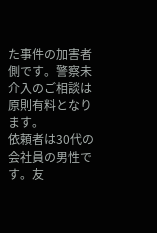た事件の加害者側です。警察未介入のご相談は原則有料となります。
依頼者は30代の会社員の男性です。友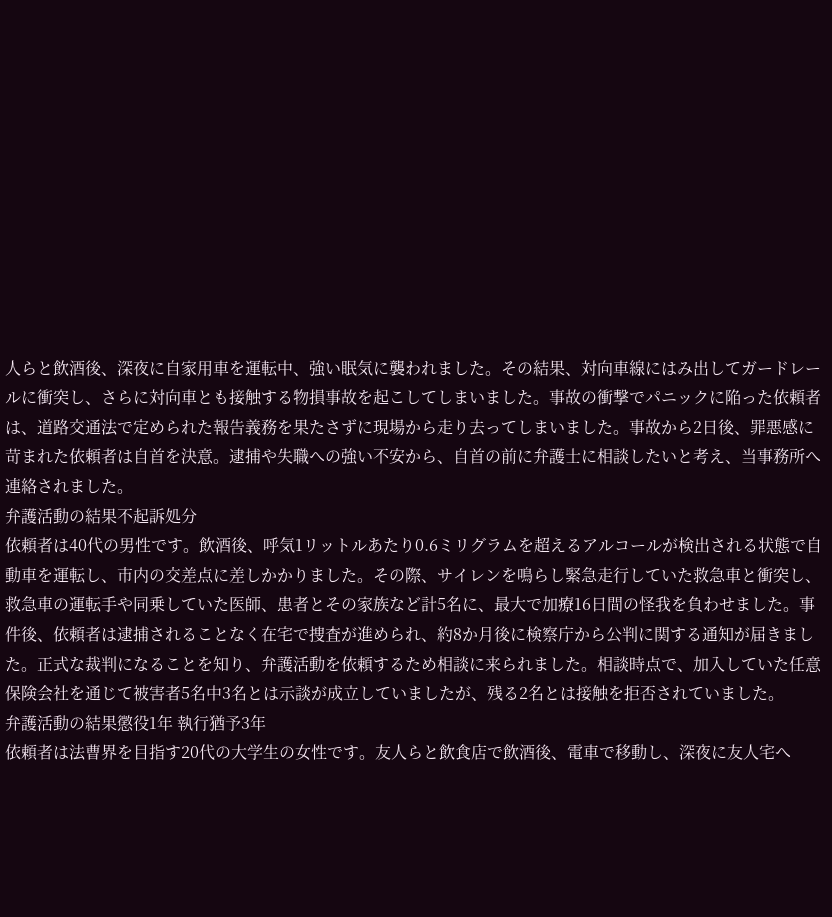人らと飲酒後、深夜に自家用車を運転中、強い眠気に襲われました。その結果、対向車線にはみ出してガードレールに衝突し、さらに対向車とも接触する物損事故を起こしてしまいました。事故の衝撃でパニックに陥った依頼者は、道路交通法で定められた報告義務を果たさずに現場から走り去ってしまいました。事故から2日後、罪悪感に苛まれた依頼者は自首を決意。逮捕や失職への強い不安から、自首の前に弁護士に相談したいと考え、当事務所へ連絡されました。
弁護活動の結果不起訴処分
依頼者は40代の男性です。飲酒後、呼気1リットルあたり0.6ミリグラムを超えるアルコールが検出される状態で自動車を運転し、市内の交差点に差しかかりました。その際、サイレンを鳴らし緊急走行していた救急車と衝突し、救急車の運転手や同乗していた医師、患者とその家族など計5名に、最大で加療16日間の怪我を負わせました。事件後、依頼者は逮捕されることなく在宅で捜査が進められ、約8か月後に検察庁から公判に関する通知が届きました。正式な裁判になることを知り、弁護活動を依頼するため相談に来られました。相談時点で、加入していた任意保険会社を通じて被害者5名中3名とは示談が成立していましたが、残る2名とは接触を拒否されていました。
弁護活動の結果懲役1年 執行猶予3年
依頼者は法曹界を目指す20代の大学生の女性です。友人らと飲食店で飲酒後、電車で移動し、深夜に友人宅へ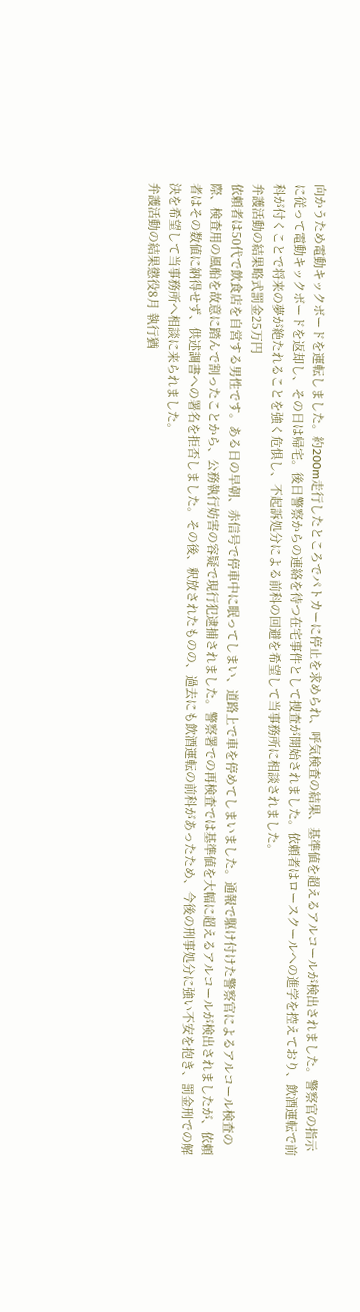向かうため電動キックボードを運転しました。約200m走行したところでパトカーに停止を求められ、呼気検査の結果、基準値を超えるアルコールが検出されました。警察官の指示に従って電動キックボードを返却し、その日は帰宅。後日警察からの連絡を待つ在宅事件として捜査が開始されました。依頼者はロースクールへの進学を控えており、飲酒運転で前科が付くことで将来の夢が絶たれることを強く危惧し、不起訴処分による前科の回避を希望して当事務所に相談されました。
弁護活動の結果略式罰金25万円
依頼者は50代で飲食店を自営する男性です。ある日の早朝、赤信号で停車中に眠ってしまい、道路上で車を停めてしまいました。通報で駆け付けた警察官によるアルコール検査の際、検査用の風船を故意に踏んで割ったことから、公務執行妨害の容疑で現行犯逮捕されました。警察署での再検査では基準値を大幅に超えるアルコールが検出されましたが、依頼者はその数値に納得せず、供述調書への署名を拒否しました。その後、釈放されたものの、過去にも飲酒運転の前科があったため、今後の刑事処分に強い不安を抱き、罰金刑での解決を希望して当事務所へ相談に来られました。
弁護活動の結果懲役8月 執行猶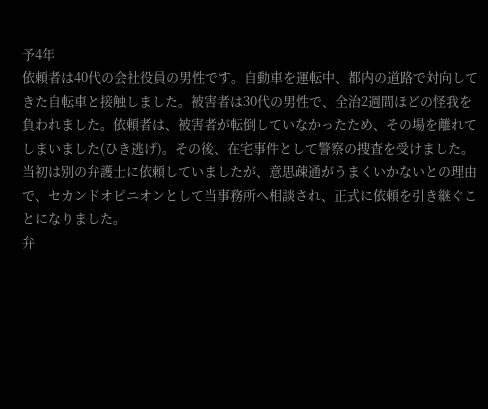予4年
依頼者は40代の会社役員の男性です。自動車を運転中、都内の道路で対向してきた自転車と接触しました。被害者は30代の男性で、全治2週間ほどの怪我を負われました。依頼者は、被害者が転倒していなかったため、その場を離れてしまいました(ひき逃げ)。その後、在宅事件として警察の捜査を受けました。当初は別の弁護士に依頼していましたが、意思疎通がうまくいかないとの理由で、セカンドオピニオンとして当事務所へ相談され、正式に依頼を引き継ぐことになりました。
弁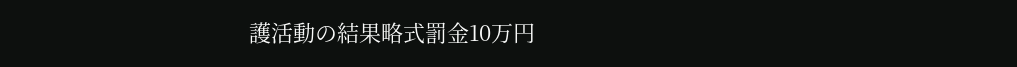護活動の結果略式罰金10万円